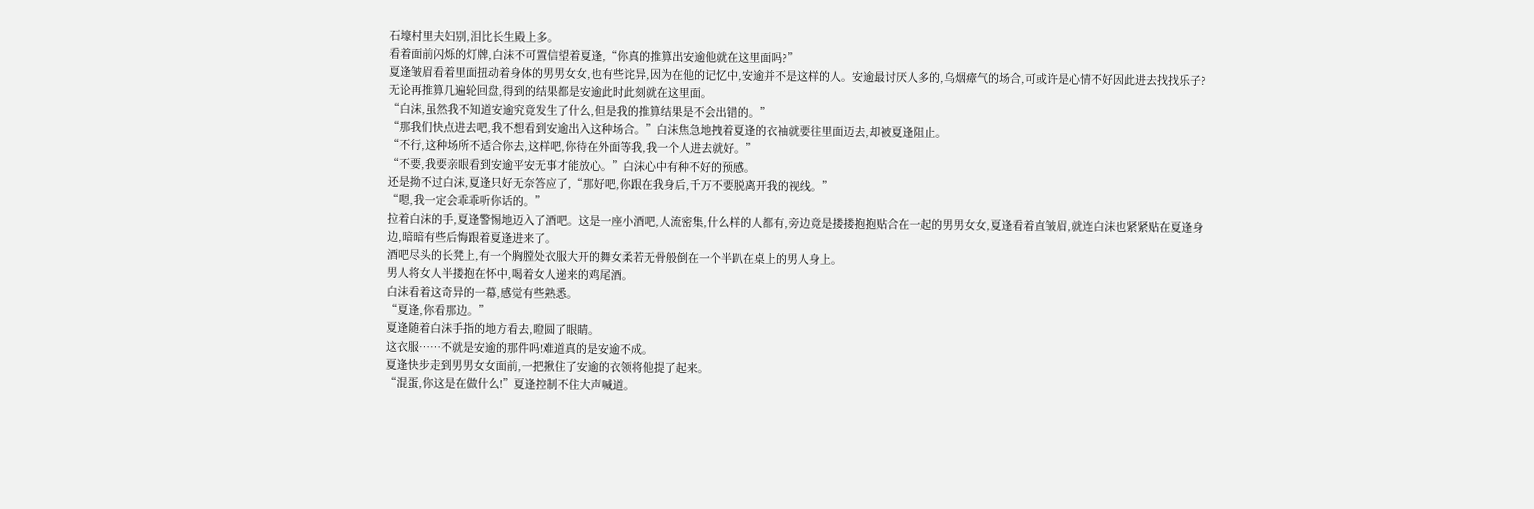石壕村里夫妇别,泪比长生殿上多。
看着面前闪烁的灯牌,白沫不可置信望着夏逢,“你真的推算出安逾他就在这里面吗?”
夏逢皱眉看着里面扭动着身体的男男女女,也有些诧异,因为在他的记忆中,安逾并不是这样的人。安逾最讨厌人多的,乌烟瘴气的场合,可或许是心情不好因此进去找找乐子?
无论再推算几遍轮回盘,得到的结果都是安逾此时此刻就在这里面。
“白沫,虽然我不知道安逾究竟发生了什么,但是我的推算结果是不会出错的。”
“那我们快点进去吧,我不想看到安逾出入这种场合。”白沫焦急地拽着夏逢的衣袖就要往里面迈去,却被夏逢阻止。
“不行,这种场所不适合你去,这样吧,你待在外面等我,我一个人进去就好。”
“不要,我要亲眼看到安逾平安无事才能放心。”白沫心中有种不好的预感。
还是拗不过白沫,夏逢只好无奈答应了,“那好吧,你跟在我身后,千万不要脱离开我的视线。”
“嗯,我一定会乖乖听你话的。”
拉着白沫的手,夏逢警惕地迈入了酒吧。这是一座小酒吧,人流密集,什么样的人都有,旁边竟是搂搂抱抱贴合在一起的男男女女,夏逢看着直皱眉,就连白沫也紧紧贴在夏逢身边,暗暗有些后悔跟着夏逢进来了。
酒吧尽头的长凳上,有一个胸膛处衣服大开的舞女柔若无骨般倒在一个半趴在桌上的男人身上。
男人将女人半搂抱在怀中,喝着女人递来的鸡尾酒。
白沫看着这奇异的一幕,感觉有些熟悉。
“夏逢,你看那边。”
夏逢随着白沫手指的地方看去,瞪圆了眼睛。
这衣服……不就是安逾的那件吗!难道真的是安逾不成。
夏逢快步走到男男女女面前,一把揪住了安逾的衣领将他提了起来。
“混蛋,你这是在做什么!”夏逢控制不住大声喊道。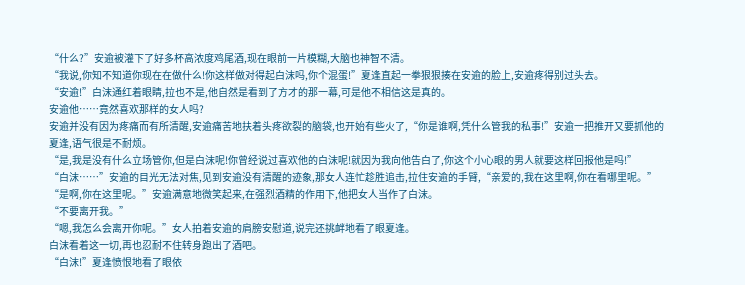“什么?”安逾被灌下了好多杯高浓度鸡尾酒,现在眼前一片模糊,大脑也神智不清。
“我说,你知不知道你现在在做什么!你这样做对得起白沫吗,你个混蛋!”夏逢直起一拳狠狠揍在安逾的脸上,安逾疼得别过头去。
“安逾!”白沫通红着眼睛,拉也不是,他自然是看到了方才的那一幕,可是他不相信这是真的。
安逾他……竟然喜欢那样的女人吗?
安逾并没有因为疼痛而有所清醒,安逾痛苦地扶着头疼欲裂的脑袋,也开始有些火了,“你是谁啊,凭什么管我的私事!”安逾一把推开又要抓他的夏逢,语气很是不耐烦。
“是,我是没有什么立场管你,但是白沫呢!你曾经说过喜欢他的白沫呢!就因为我向他告白了,你这个小心眼的男人就要这样回报他是吗!”
“白沫……”安逾的目光无法对焦,见到安逾没有清醒的迹象,那女人连忙趁胜追击,拉住安逾的手臂,“亲爱的,我在这里啊,你在看哪里呢。”
“是啊,你在这里呢。”安逾满意地微笑起来,在强烈酒精的作用下,他把女人当作了白沫。
“不要离开我。”
“嗯,我怎么会离开你呢。”女人拍着安逾的肩膀安慰道,说完还挑衅地看了眼夏逢。
白沫看着这一切,再也忍耐不住转身跑出了酒吧。
“白沫!”夏逢愤恨地看了眼依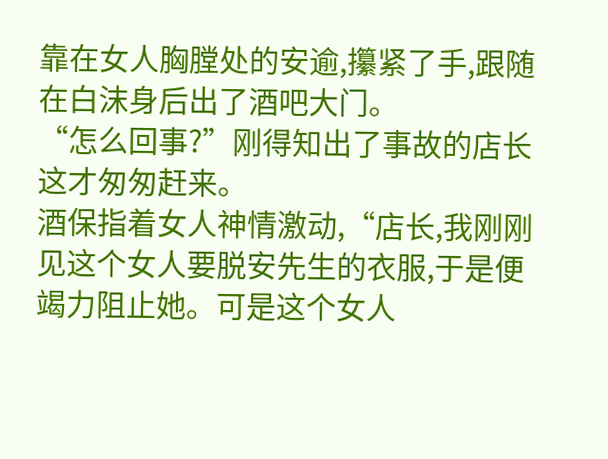靠在女人胸膛处的安逾,攥紧了手,跟随在白沫身后出了酒吧大门。
“怎么回事?”刚得知出了事故的店长这才匆匆赶来。
酒保指着女人神情激动,“店长,我刚刚见这个女人要脱安先生的衣服,于是便竭力阻止她。可是这个女人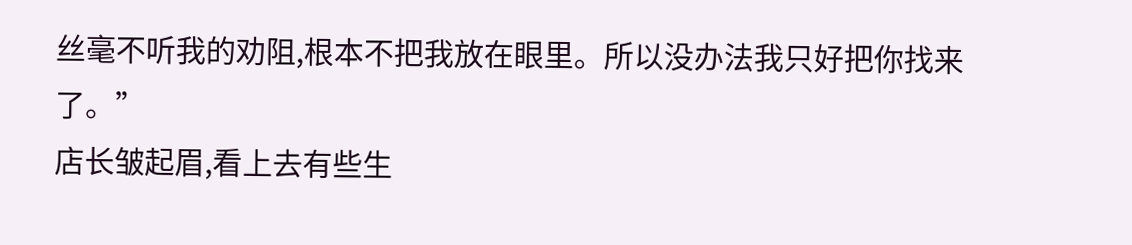丝毫不听我的劝阻,根本不把我放在眼里。所以没办法我只好把你找来了。”
店长皱起眉,看上去有些生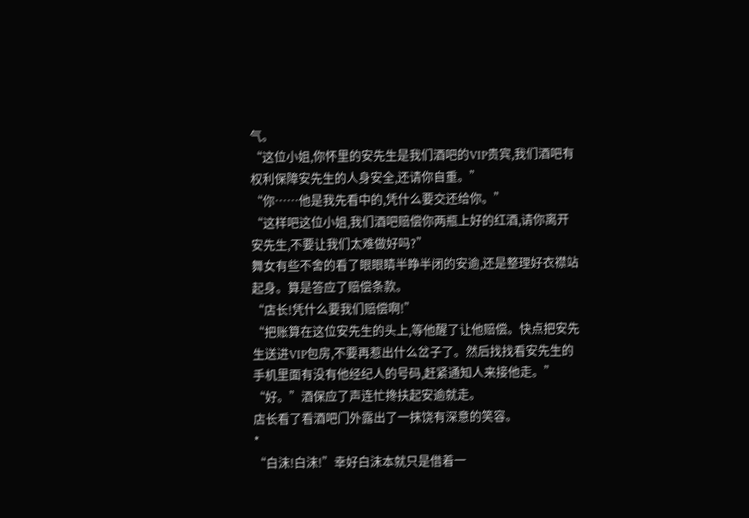气。
“这位小姐,你怀里的安先生是我们酒吧的VIP贵宾,我们酒吧有权利保障安先生的人身安全,还请你自重。”
“你……他是我先看中的,凭什么要交还给你。”
“这样吧这位小姐,我们酒吧赔偿你两瓶上好的红酒,请你离开安先生,不要让我们太难做好吗?”
舞女有些不舍的看了眼眼睛半睁半闭的安逾,还是整理好衣襟站起身。算是答应了赔偿条款。
“店长!凭什么要我们赔偿啊!”
“把账算在这位安先生的头上,等他醒了让他赔偿。快点把安先生送进VIP包房,不要再惹出什么岔子了。然后找找看安先生的手机里面有没有他经纪人的号码,赶紧通知人来接他走。”
“好。”酒保应了声连忙搀扶起安逾就走。
店长看了看酒吧门外露出了一抹饶有深意的笑容。
*
“白沫!白沫!”幸好白沫本就只是借着一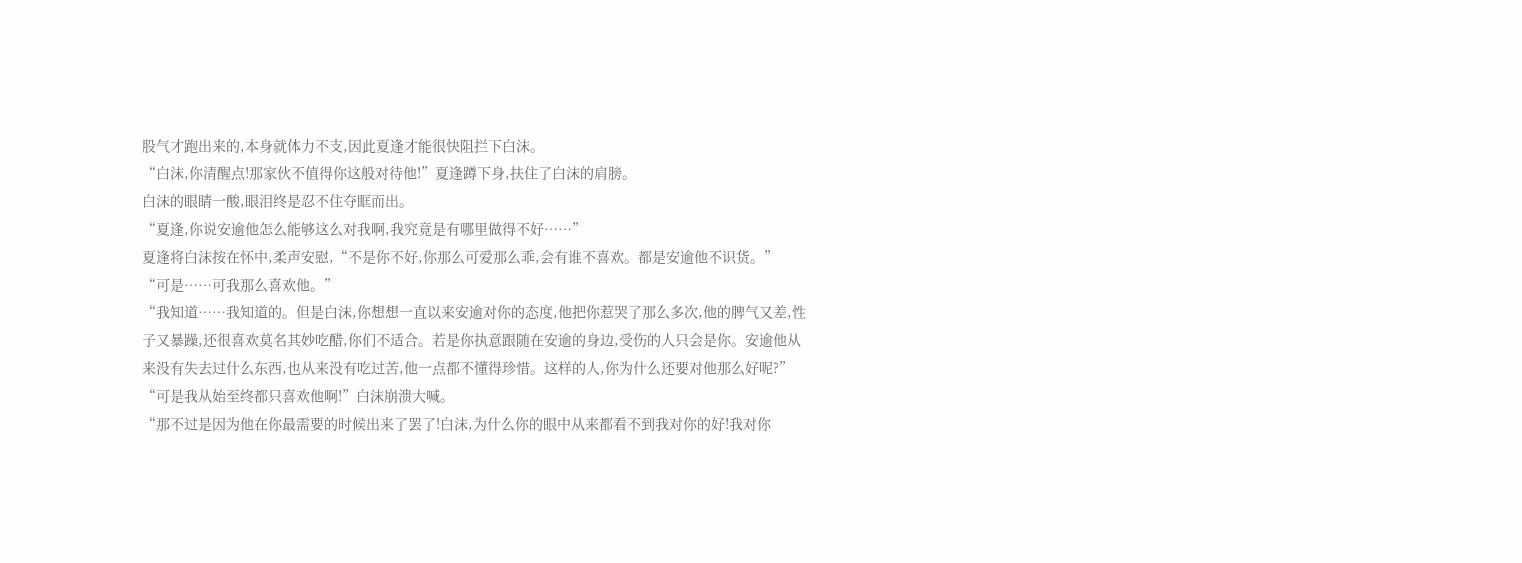股气才跑出来的,本身就体力不支,因此夏逢才能很快阻拦下白沫。
“白沫,你清醒点!那家伙不值得你这般对待他!”夏逢蹲下身,扶住了白沫的肩膀。
白沫的眼睛一酸,眼泪终是忍不住夺眶而出。
“夏逢,你说安逾他怎么能够这么对我啊,我究竟是有哪里做得不好……”
夏逢将白沫按在怀中,柔声安慰,“不是你不好,你那么可爱那么乖,会有谁不喜欢。都是安逾他不识货。”
“可是……可我那么喜欢他。”
“我知道……我知道的。但是白沫,你想想一直以来安逾对你的态度,他把你惹哭了那么多次,他的脾气又差,性子又暴躁,还很喜欢莫名其妙吃醋,你们不适合。若是你执意跟随在安逾的身边,受伤的人只会是你。安逾他从来没有失去过什么东西,也从来没有吃过苦,他一点都不懂得珍惜。这样的人,你为什么还要对他那么好呢?”
“可是我从始至终都只喜欢他啊!”白沫崩溃大喊。
“那不过是因为他在你最需要的时候出来了罢了!白沫,为什么你的眼中从来都看不到我对你的好!我对你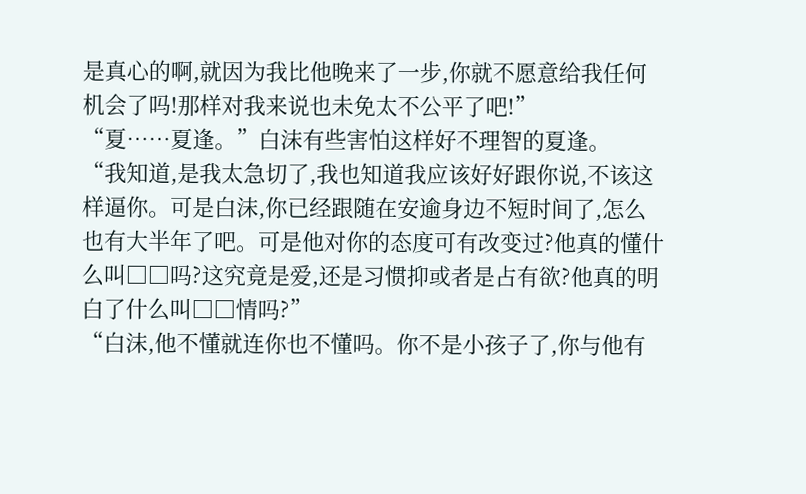是真心的啊,就因为我比他晚来了一步,你就不愿意给我任何机会了吗!那样对我来说也未免太不公平了吧!”
“夏……夏逢。”白沫有些害怕这样好不理智的夏逢。
“我知道,是我太急切了,我也知道我应该好好跟你说,不该这样逼你。可是白沫,你已经跟随在安逾身边不短时间了,怎么也有大半年了吧。可是他对你的态度可有改变过?他真的懂什么叫□□吗?这究竟是爱,还是习惯抑或者是占有欲?他真的明白了什么叫□□情吗?”
“白沫,他不懂就连你也不懂吗。你不是小孩子了,你与他有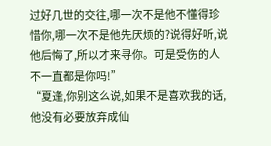过好几世的交往,哪一次不是他不懂得珍惜你,哪一次不是他先厌烦的?说得好听,说他后悔了,所以才来寻你。可是受伤的人不一直都是你吗!”
“夏逢,你别这么说,如果不是喜欢我的话,他没有必要放弃成仙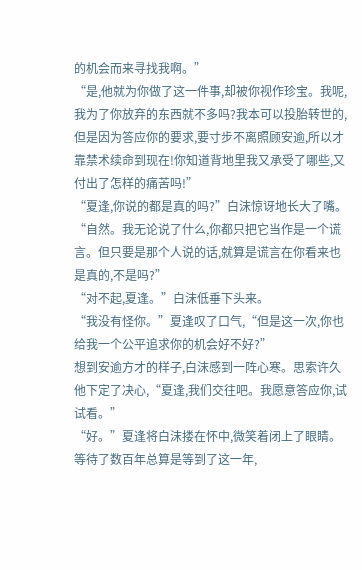的机会而来寻找我啊。”
“是,他就为你做了这一件事,却被你视作珍宝。我呢,我为了你放弃的东西就不多吗?我本可以投胎转世的,但是因为答应你的要求,要寸步不离照顾安逾,所以才靠禁术续命到现在!你知道背地里我又承受了哪些,又付出了怎样的痛苦吗!”
“夏逢,你说的都是真的吗?”白沫惊讶地长大了嘴。
“自然。我无论说了什么,你都只把它当作是一个谎言。但只要是那个人说的话,就算是谎言在你看来也是真的,不是吗?”
“对不起,夏逢。”白沫低垂下头来。
“我没有怪你。”夏逢叹了口气,“但是这一次,你也给我一个公平追求你的机会好不好?”
想到安逾方才的样子,白沫感到一阵心寒。思索许久他下定了决心,“夏逢,我们交往吧。我愿意答应你,试试看。”
“好。”夏逢将白沫搂在怀中,微笑着闭上了眼睛。
等待了数百年总算是等到了这一年,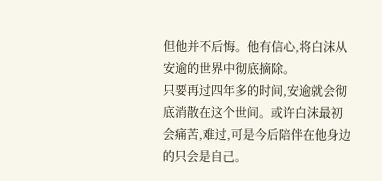但他并不后悔。他有信心,将白沫从安逾的世界中彻底摘除。
只要再过四年多的时间,安逾就会彻底消散在这个世间。或许白沫最初会痛苦,难过,可是今后陪伴在他身边的只会是自己。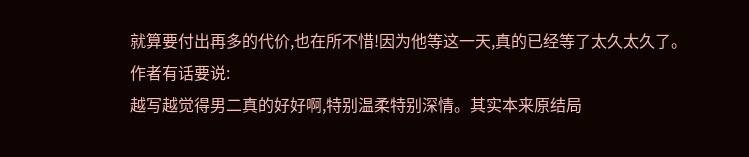就算要付出再多的代价,也在所不惜!因为他等这一天,真的已经等了太久太久了。
作者有话要说:
越写越觉得男二真的好好啊,特别温柔特别深情。其实本来原结局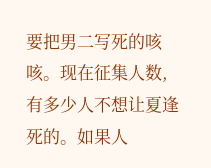要把男二写死的咳咳。现在征集人数,有多少人不想让夏逢死的。如果人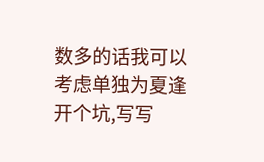数多的话我可以考虑单独为夏逢开个坑,写写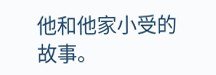他和他家小受的故事。